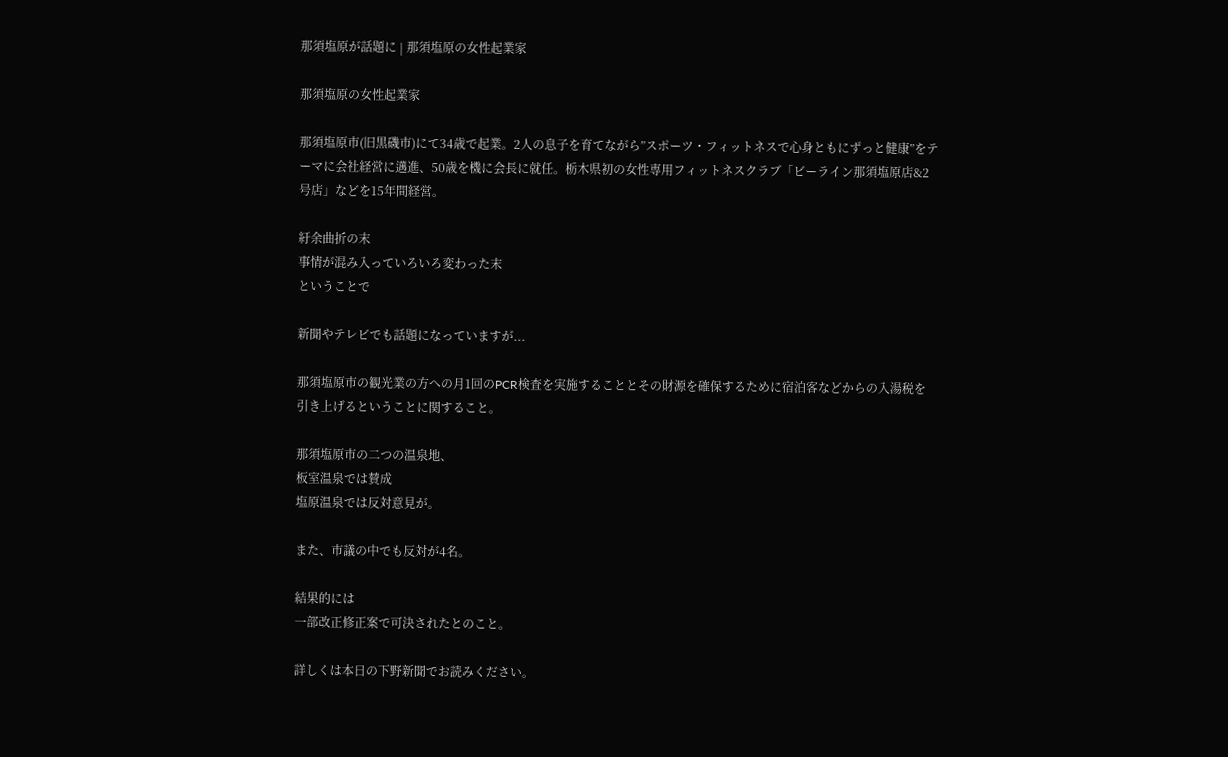那須塩原が話題に | 那須塩原の女性起業家

那須塩原の女性起業家

那須塩原市(旧黒磯市)にて34歳で起業。2人の息子を育てながら”スポーツ・フィットネスで心身ともにずっと健康”をテーマに会社経営に邁進、50歳を機に会長に就任。栃木県初の女性専用フィットネスクラブ「ビーライン那須塩原店&2号店」などを15年間経営。

紆余曲折の末
事情が混み入っていろいろ変わった末
ということで

新聞やテレビでも話題になっていますが...

那須塩原市の観光業の方への月1回のPCR検査を実施することとその財源を確保するために宿泊客などからの入湯税を引き上げるということに関すること。

那須塩原市の二つの温泉地、
板室温泉では賛成
塩原温泉では反対意見が。

また、市議の中でも反対が4名。

結果的には
一部改正修正案で可決されたとのこと。

詳しくは本日の下野新聞でお読みください。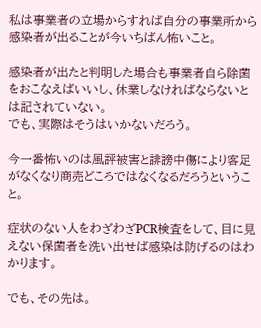私は事業者の立場からすれば自分の事業所から感染者が出ることが今いちばん怖いこと。

感染者が出たと判明した場合も事業者自ら除菌をおこなえばいいし、休業しなければならないとは記されていない。
でも、実際はそうはいかないだろう。

今一番怖いのは風評被害と誹謗中傷により客足がなくなり商売どころではなくなるだろうということ。

症状のない人をわざわざPCR検査をして、目に見えない保菌者を洗い出せば感染は防げるのはわかります。

でも、その先は。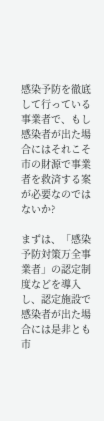感染予防を徹底して行っている事業者で、もし感染者が出た場合にはそれこそ市の財源で事業者を救済する案が必要なのではないか?

まずは、「感染予防対策万全事業者」の認定制度などを導入し、認定施設で感染者が出た場合には是非とも市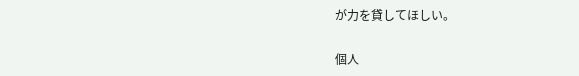が力を貸してほしい。

個人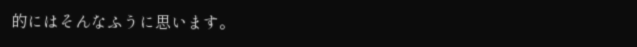的にはそんなふうに思います。